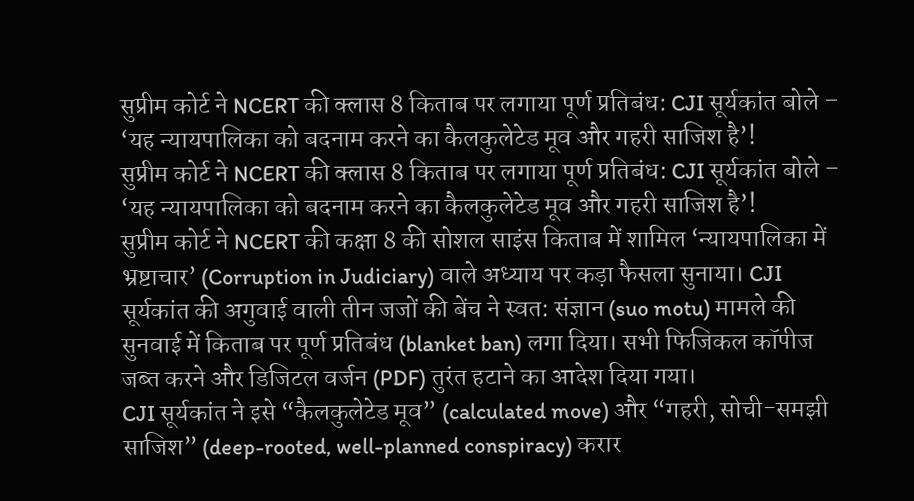सुप्रीम कोर्ट ने NCERT की क्लास 8 किताब पर लगाया पूर्ण प्रतिबंध: CJI सूर्यकांत बोले – ‘यह न्यायपालिका को बदनाम करने का कैलकुलेटेड मूव और गहरी साजिश है’!
सुप्रीम कोर्ट ने NCERT की क्लास 8 किताब पर लगाया पूर्ण प्रतिबंध: CJI सूर्यकांत बोले – ‘यह न्यायपालिका को बदनाम करने का कैलकुलेटेड मूव और गहरी साजिश है’!
सुप्रीम कोर्ट ने NCERT की कक्षा 8 की सोशल साइंस किताब में शामिल ‘न्यायपालिका में भ्रष्टाचार’ (Corruption in Judiciary) वाले अध्याय पर कड़ा फैसला सुनाया। CJI सूर्यकांत की अगुवाई वाली तीन जजों की बेंच ने स्वत: संज्ञान (suo motu) मामले की सुनवाई में किताब पर पूर्ण प्रतिबंध (blanket ban) लगा दिया। सभी फिजिकल कॉपीज जब्त करने और डिजिटल वर्जन (PDF) तुरंत हटाने का आदेश दिया गया।
CJI सूर्यकांत ने इसे “कैलकुलेटेड मूव” (calculated move) और “गहरी, सोची-समझी साजिश” (deep-rooted, well-planned conspiracy) करार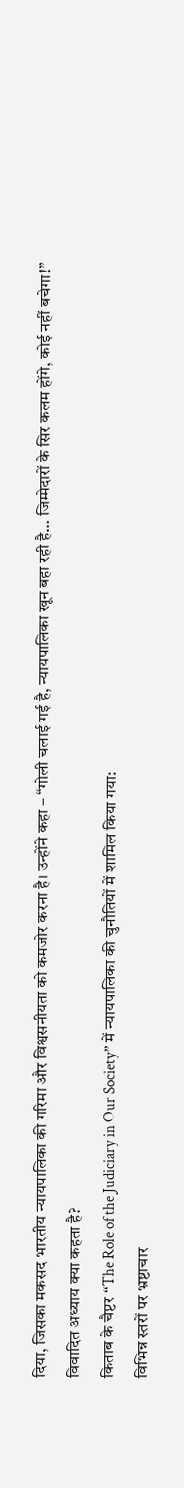दिया, जिसका मकसद भारतीय न्यायपालिका की गरिमा और विश्वसनीयता को कमजोर करना है। उन्होंने कहा – “गोली चलाई गई है, न्यायपालिका खून बहा रही है… जिम्मेदारों के सिर कलम होंगे, कोई नहीं बचेगा!”
विवादित अध्याय क्या कहता है?
किताब के चैप्टर “The Role of the Judiciary in Our Society” में न्यायपालिका की चुनौतियों में शामिल किया गया:
विभिन्न स्तरों पर भ्रष्टाचार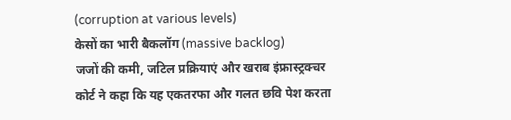(corruption at various levels)
केसों का भारी बैकलॉग (massive backlog)
जजों की कमी, जटिल प्रक्रियाएं और खराब इंफ्रास्ट्रक्चर
कोर्ट ने कहा कि यह एकतरफा और गलत छवि पेश करता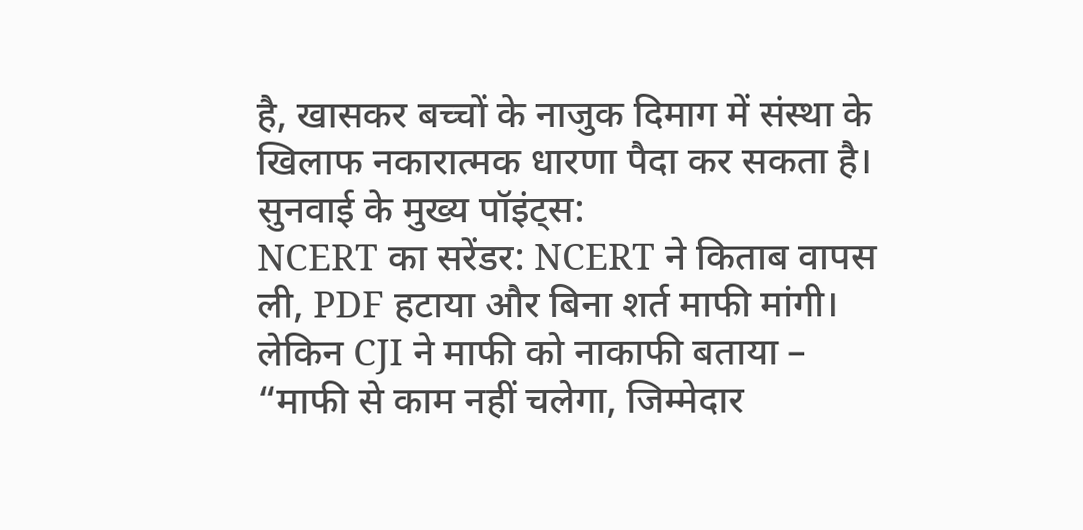है, खासकर बच्चों के नाजुक दिमाग में संस्था के खिलाफ नकारात्मक धारणा पैदा कर सकता है।
सुनवाई के मुख्य पॉइंट्स:
NCERT का सरेंडर: NCERT ने किताब वापस ली, PDF हटाया और बिना शर्त माफी मांगी। लेकिन CJI ने माफी को नाकाफी बताया – “माफी से काम नहीं चलेगा, जिम्मेदार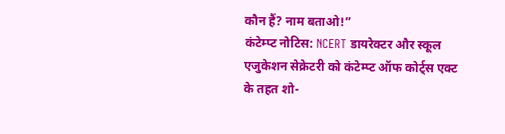कौन हैं? नाम बताओ!”
कंटेम्प्ट नोटिस: NCERT डायरेक्टर और स्कूल एजुकेशन सेक्रेटरी को कंटेम्प्ट ऑफ कोर्ट्स एक्ट के तहत शो-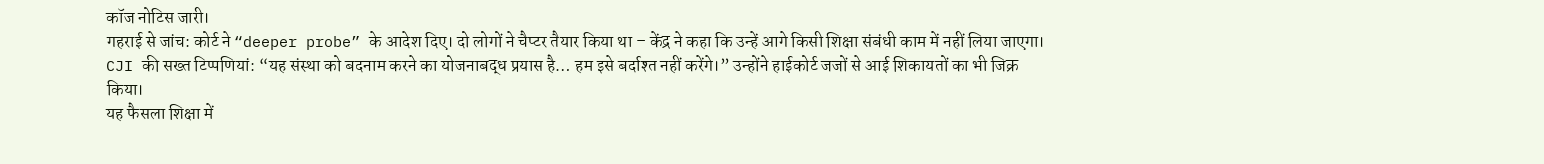कॉज नोटिस जारी।
गहराई से जांच: कोर्ट ने “deeper probe” के आदेश दिए। दो लोगों ने चैप्टर तैयार किया था – केंद्र ने कहा कि उन्हें आगे किसी शिक्षा संबंधी काम में नहीं लिया जाएगा।
CJI की सख्त टिप्पणियां: “यह संस्था को बदनाम करने का योजनाबद्ध प्रयास है… हम इसे बर्दाश्त नहीं करेंगे।” उन्होंने हाईकोर्ट जजों से आई शिकायतों का भी जिक्र किया।
यह फैसला शिक्षा में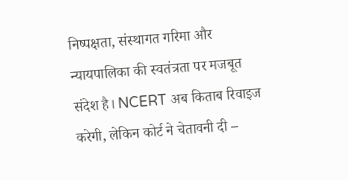निष्पक्षता, संस्थागत गरिमा और न्यायपालिका की स्वतंत्रता पर मजबूत संदेश है। NCERT अब किताब रिवाइज करेगी, लेकिन कोर्ट ने चेतावनी दी –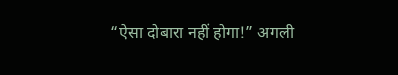“ऐसा दोबारा नहीं होगा!” अगली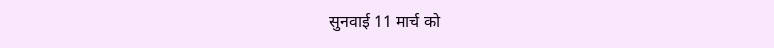सुनवाई 11 मार्च को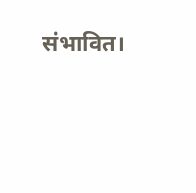संभावित।